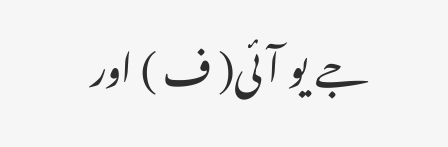جے یو آئی( ف ) اور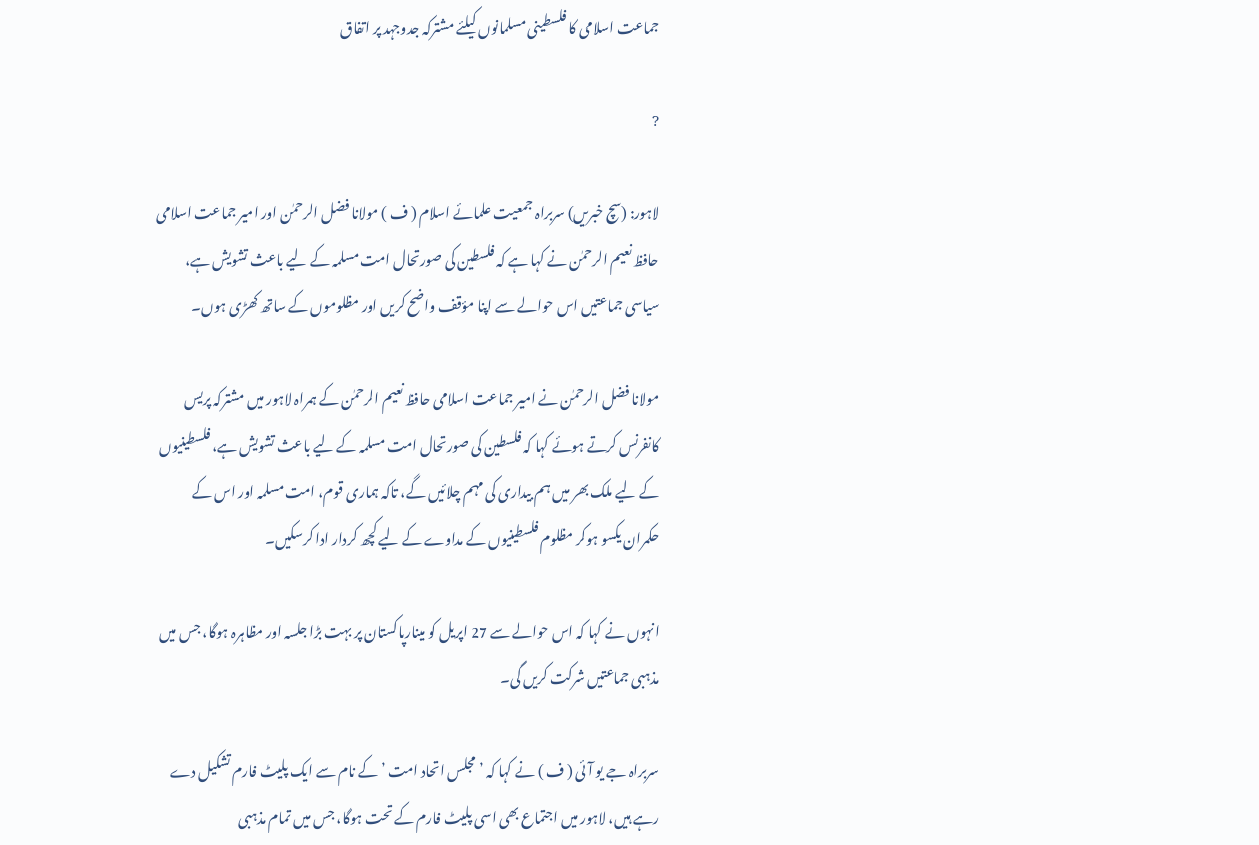جماعت اسلامی کا فلسطینی مسلمانوں کیلئے مشترکہ جدوجہد پر اتفاق

?

لاہور: (سچ خبریں) سربراہ جمعیت علمائے اسلام ( ف ) مولانا فضل الرحمٰن اور امیر جماعت اسلامی حافظ نعیم الرحمٰن نے کہا ہے کہ فلسطین کی صورتحال امت مسلمہ کے لیے باعث تشویش ہے، سیاسی جماعتیں اس حوالے سے اپنا مؤقف واضح کریں اور مظلوموں کے ساتھ کھڑی ہوں۔

مولانا فضل الرحمٰن نے امیر جماعت اسلامی حافظ نعیم الرحمٰن کے ہمراہ لاہور میں مشترکہ پریس کانفرنس کرتے ہوئے کہا کہ فلسطین کی صورتحال امت مسلمہ کے لیے باعث تشویش ہے، فلسطینیوں کے لیے ملک بھر میں ہم بیداری کی مہم چلائیں گے، تاکہ ہماری قوم، امت مسلمہ اور اس کے حکمران یکسو ہوکر مظلوم فلسطینیوں کے مداوے کے لیے کچھ کردار ادا کرسکیں۔

انہوں نے کہا کہ اس حوالے سے 27 اپریل کو مینارپاکستان پر بہت بڑا جلسہ اور مظاہرہ ہوگا، جس میں مذہبی جماعتیں شرکت کریں گی۔

سربراہ جے یو آئی ( ف ) نے کہا کہ ’ مجلس اتحاد امت ’ کے نام سے ایک پلیٹ فارم تشکیل دے رہے ہیں، لاہور میں اجتماع بھی اسی پلیٹ فارم کے تحت ہوگا، جس میں تمام مذہبی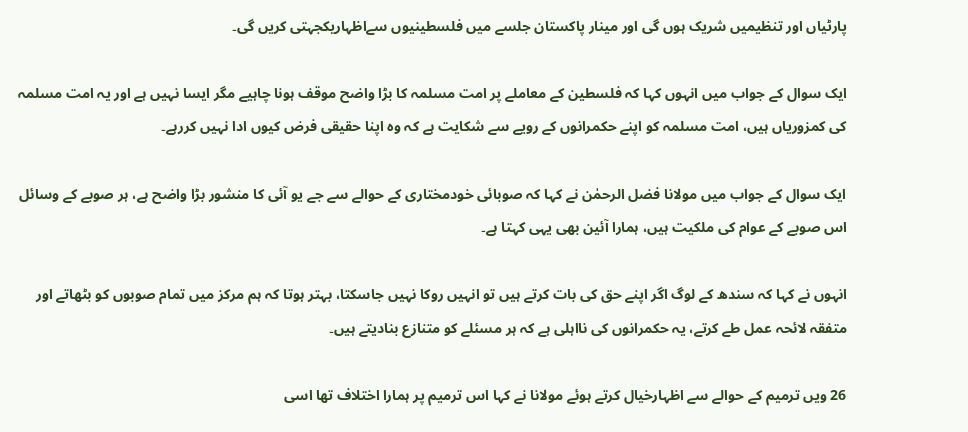پارٹیاں اور تنظیمیں شریک ہوں گی اور مینار پاکستان جلسے میں فلسطینیوں سےاظہاریکجہتی کریں گی۔

ایک سوال کے جواب میں انہوں کہا کہ فلسطین کے معاملے پر امت مسلمہ کا بڑا واضح موقف ہونا چاہیے مگر ایسا نہیں ہے اور یہ امت مسلمہ کی کمزوریاں ہیں، امت مسلمہ کو اپنے حکمرانوں کے رویے سے شکایت ہے کہ وہ اپنا حقیقی فرض کیوں ادا نہیں کررہے۔

ایک سوال کے جواب میں مولانا فضل الرحمٰن نے کہا کہ صوبائی خودمختاری کے حوالے سے جے یو آئی کا منشور بڑا واضح ہے، ہر صوبے کے وسائل اس صوبے کے عوام کی ملکیت ہیں، ہمارا آئین بھی یہی کہتا ہے۔

انہوں نے کہا کہ سندھ کے لوگ اگر اپنے حق کی بات کرتے ہیں تو انہیں روکا نہیں جاسکتا، بہتر ہوتا کہ ہم مرکز میں تمام صوبوں کو بٹھاتے اور متفقہ لائحہ عمل طے کرتے، یہ حکمرانوں کی نااہلی ہے کہ ہر مسئلے کو متنازع بنادیتے ہیں۔

26 ویں ترمیم کے حوالے سے اظہارخیال کرتے ہوئے مولانا نے کہا اس ترمیم پر ہمارا اختلاف تھا اسی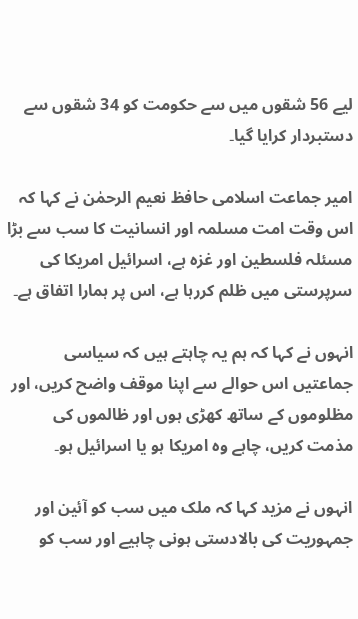لیے 56 شقوں میں سے حکومت کو 34 شقوں سے دستبردار کرایا گیا۔

امیر جماعت اسلامی حافظ نعیم الرحمٰن نے کہا کہ اس وقت امت مسلمہ اور انسانیت کا سب سے بڑا مسئلہ فلسطین اور غزہ ہے، اسرائیل امریکا کی سرپرستی میں ظلم کررہا ہے، اس پر ہمارا اتفاق ہے۔

انہوں نے کہا کہ ہم یہ چاہتے ہیں کہ سیاسی جماعتیں اس حوالے سے اپنا موقف واضح کریں، اور مظلوموں کے ساتھ کھڑی ہوں اور ظالموں کی مذمت کریں، چاہے وہ امریکا ہو یا اسرائیل ہو۔

انہوں نے مزید کہا کہ ملک میں سب کو آئین اور جمہوریت کی بالادستی ہونی چاہیے اور سب کو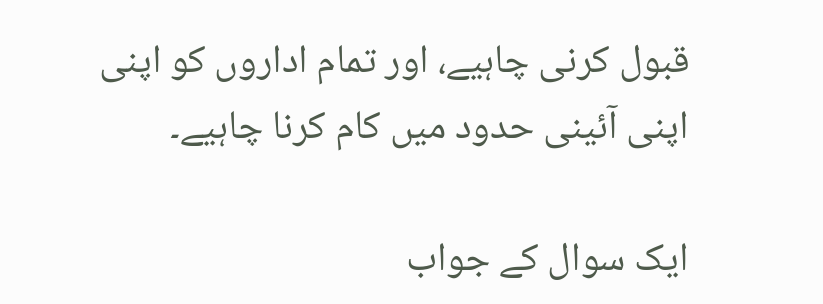قبول کرنی چاہیے، اور تمام اداروں کو اپنی اپنی آئینی حدود میں کام کرنا چاہیے۔

ایک سوال کے جواب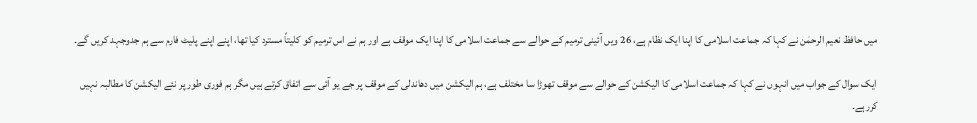میں حافظ نعیم الرحمٰن نے کہا کہ جماعت اسلامی کا اپنا ایک نظام ہے، 26 ویں آئینی ترمیم کے حوالے سے جماعت اسلامی کا اپنا ایک موقف ہے اور ہم نے اس ترمیم کو کلیتاً مسترد کیا تھا، اپنے اپنے پلیٹ فارم سے ہم جدوجہد کریں گے۔

ایک سوال کے جواب میں انہوں نے کہا کہ جماعت اسلامی کا الیکشن کے حوالے سے موقف تھوڑا سا مختلف ہے، ہم الیکشن میں دھاندلی کے موقف پر جے یو آئی سے اتفاق کرتے ہیں مگر ہم فوری طور پر نئے الیکشن کا مطالبہ نہیں کررہے۔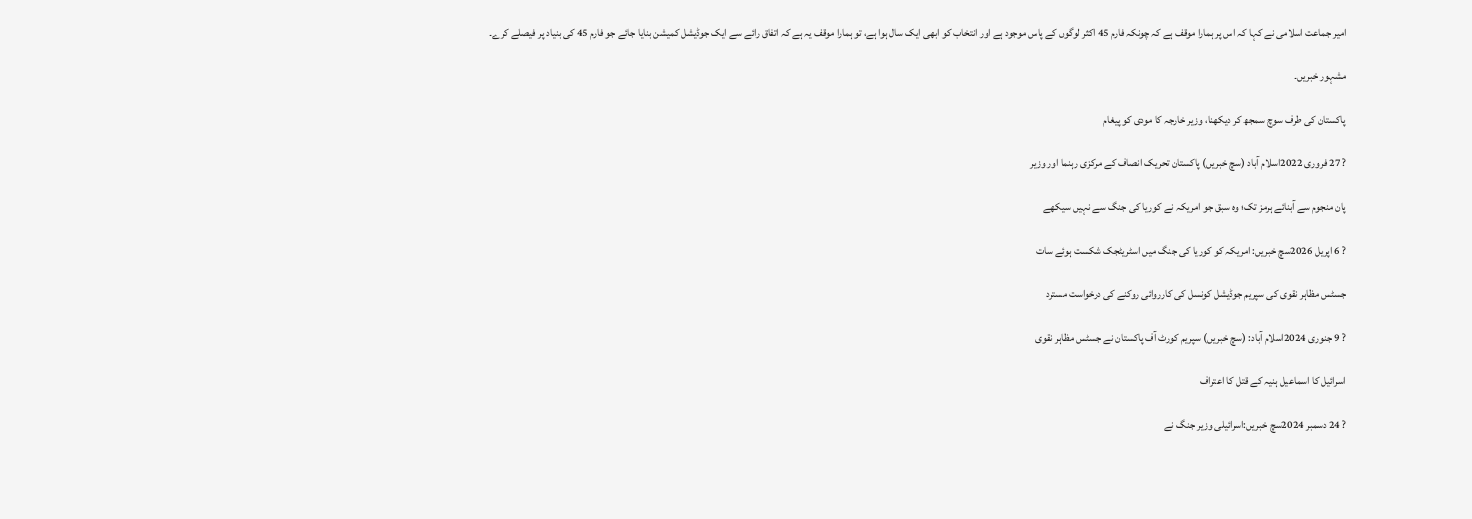امیر جماعت اسلامی نے کہا کہ اس پر ہمارا موقف ہے کہ چونکہ فارم 45 اکثر لوگوں کے پاس موجود ہے اور انتخاب کو ابھی ایک سال ہوا ہے، تو ہمارا موقف یہ ہے کہ اتفاق رائے سے ایک جوڈیشل کمیشن بنایا جائے جو فارم 45 کی بنیاد پر فیصلے کرے۔

مشہور خبریں۔

پاکستان کی طرف سوچ سمجھ کر دیکھنا، وزیر خارجہ کا مودی کو پیغام

? 27 فروری 2022اسلام آباد (سچ خبریں) پاکستان تحریک انصاف کے مرکزی رہنما اور وزیر

پان منجوم سے آبنائے ہرمز تک؛ وہ سبق جو امریکہ نے کوریا کی جنگ سے نہیں سیکھے

? 6 اپریل 2026سچ خبریں: امریکہ کو کوریا کی جنگ میں اسٹریٹجک شکست ہوئے سات

جسٹس مظاہر نقوی کی سپریم جوڈیشل کونسل کی کارروائی روکنے کی درخواست مسترد

? 9 جنوری 2024اسلام آباد: (سچ خبریں) سپریم کورٹ آف پاکستان نے جسٹس مظاہر نقوی

اسرائیل کا اسماعیل ہنیہ کے قتل کا اعتراف

? 24 دسمبر 2024سچ خبریں:اسرائیلی وزیر جنگ نے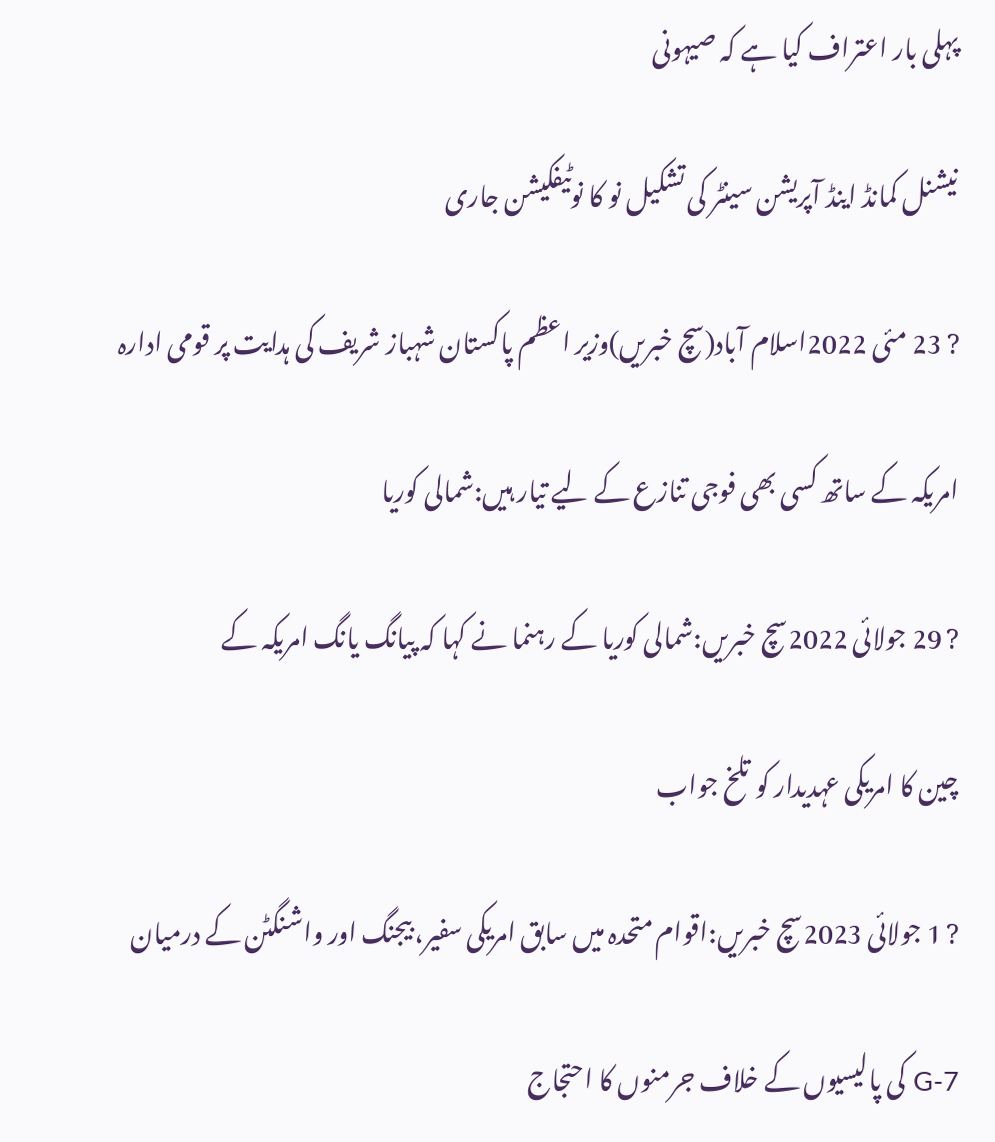پہلی بار اعتراف کیا ہے کہ صیہونی

نیشنل کمانڈ اینڈ آپریشن سینٹر کی تشکیل نو کا نوٹیفکیشن جاری

? 23 مئی 2022اسلام آباد(سچ خبریں)وزیر اعظم پاکستان شہباز شریف کی ہدایت پر قومی ادارہ

امریکہ کے ساتھ کسی بھی فوجی تنازع کے لیے تیار ہیں:شمالی کوریا

? 29 جولائی 2022سچ خبریں:شمالی کوریا کے رہنما نے کہا کہ پیانگ یانگ امریکہ کے

چین کا امریکی عہدیدار کو تلخ جواب

? 1 جولائی 2023سچ خبریں:اقوام متحدہ میں سابق امریکی سفیر، بیجنگ اور واشنگٹن کے درمیان

G-7 کی پالیسیوں کے خلاف جرمنوں کا احتجاج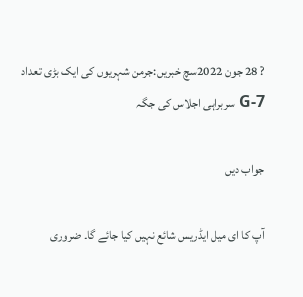? 28 جون 2022سچ خبریں:جرمن شہریوں کی ایک بڑی تعداد G-7 سربراہی اجلاس کی جگہ

جواب دیں

آپ کا ای میل ایڈریس شائع نہیں کیا جائے گا۔ ضروری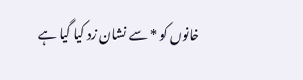خانوں کو * سے نشان زد کیا گیا ہے